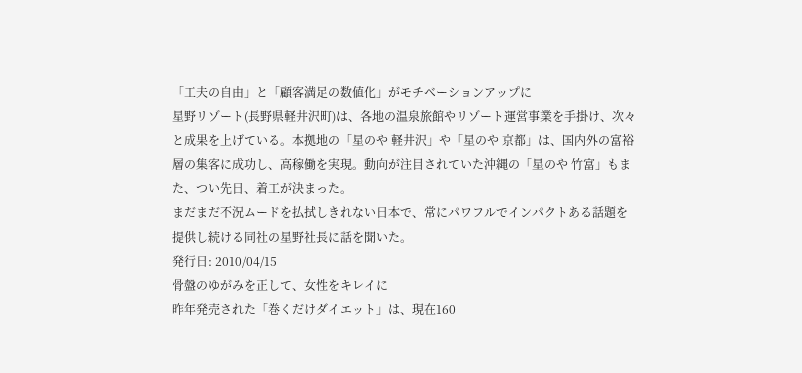「工夫の自由」と「顧客満足の数値化」がモチベーションアップに
星野リゾート(長野県軽井沢町)は、各地の温泉旅館やリゾート運営事業を手掛け、次々と成果を上げている。本拠地の「星のや 軽井沢」や「星のや 京都」は、国内外の富裕層の集客に成功し、高稼働を実現。動向が注目されていた沖縄の「星のや 竹富」もまた、つい先日、着工が決まった。
まだまだ不況ムードを払拭しきれない日本で、常にパワフルでインパクトある話題を提供し続ける同社の星野社長に話を聞いた。
発行日: 2010/04/15
骨盤のゆがみを正して、女性をキレイに
昨年発売された「巻くだけダイエット」は、現在160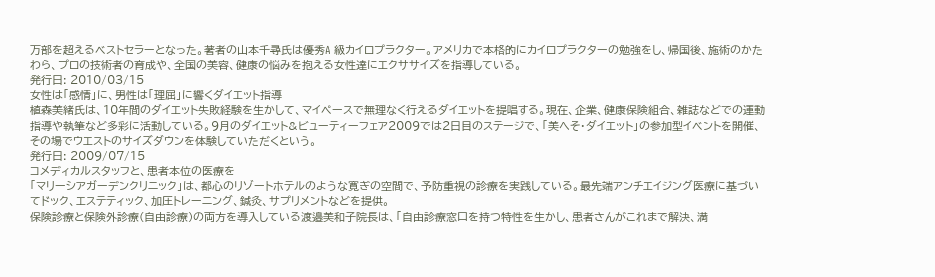万部を超えるベストセラーとなった。著者の山本千尋氏は優秀A 級カイロプラクター。アメリカで本格的にカイロプラクターの勉強をし、帰国後、施術のかたわら、プロの技術者の育成や、全国の美容、健康の悩みを抱える女性達にエクササイズを指導している。
発行日: 2010/03/15
女性は「感情」に、男性は「理屈」に響くダイエット指導
植森美緒氏は、10年間のダイエット失敗経験を生かして、マイペースで無理なく行えるダイエットを提唱する。現在、企業、健康保険組合、雑誌などでの運動指導や執筆など多彩に活動している。9月のダイエット&ビューティーフェア2009では2日目のステージで、「美へそ・ダイエット」の参加型イベントを開催、その場でウエストのサイズダウンを体験していただくという。
発行日: 2009/07/15
コメディカルスタッフと、患者本位の医療を
「マリーシアガーデンクリニック」は、都心のリゾートホテルのような寛ぎの空間で、予防重視の診療を実践している。最先端アンチエイジング医療に基づいてドック、エステティック、加圧トレーニング、鍼灸、サプリメントなどを提供。
保険診療と保険外診療(自由診療)の両方を導入している渡邉美和子院長は、「自由診療窓口を持つ特性を生かし、患者さんがこれまで解決、満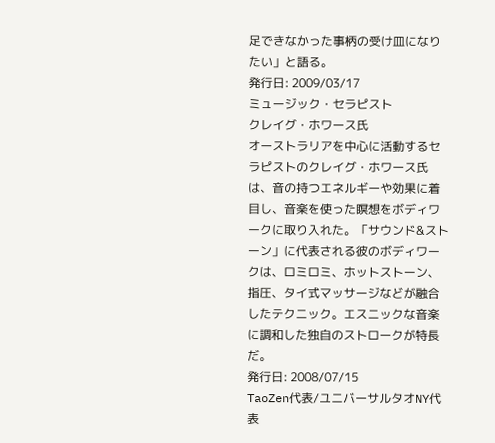足できなかった事柄の受け皿になりたい」と語る。
発行日: 2009/03/17
ミュージック・セラピスト
クレイグ・ホワース氏
オーストラリアを中心に活動するセラピストのクレイグ・ホワース氏は、音の持つエネルギーや効果に着目し、音楽を使った瞑想をボディワークに取り入れた。「サウンド&ストーン」に代表される彼のボディワークは、ロミロミ、ホットストーン、指圧、タイ式マッサージなどが融合したテクニック。エスニックな音楽に調和した独自のストロークが特長だ。
発行日: 2008/07/15
TaoZen代表/ユニバーサルタオNY代表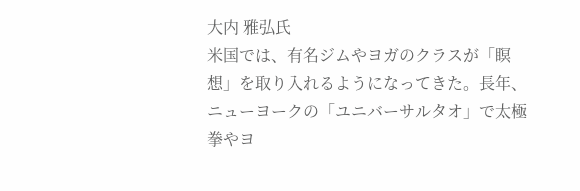大内 雅弘氏
米国では、有名ジムやヨガのクラスが「瞑想」を取り入れるようになってきた。長年、ニューヨークの「ユニバーサルタオ」で太極拳やヨ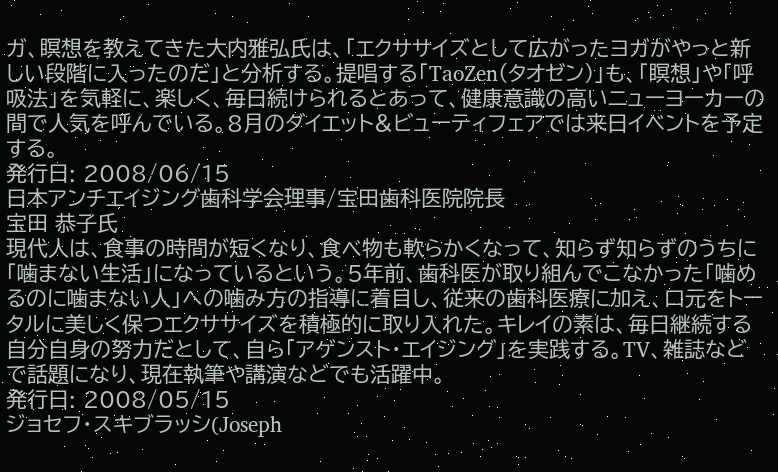ガ、瞑想を教えてきた大内雅弘氏は、「エクササイズとして広がったヨガがやっと新しい段階に入ったのだ」と分析する。提唱する「TaoZen(タオゼン)」も、「瞑想」や「呼吸法」を気軽に、楽しく、毎日続けられるとあって、健康意識の高いニューヨーカーの間で人気を呼んでいる。8月のダイエット&ビューティフェアでは来日イベントを予定する。
発行日: 2008/06/15
日本アンチエイジング歯科学会理事/宝田歯科医院院長
宝田 恭子氏
現代人は、食事の時間が短くなり、食べ物も軟らかくなって、知らず知らずのうちに「噛まない生活」になっているという。5年前、歯科医が取り組んでこなかった「噛めるのに噛まない人」への噛み方の指導に着目し、従来の歯科医療に加え、口元をトータルに美しく保つエクササイズを積極的に取り入れた。キレイの素は、毎日継続する自分自身の努力だとして、自ら「アゲンスト・エイジング」を実践する。TV、雑誌などで話題になり、現在執筆や講演などでも活躍中。
発行日: 2008/05/15
ジョセフ・スキブラッシ(Joseph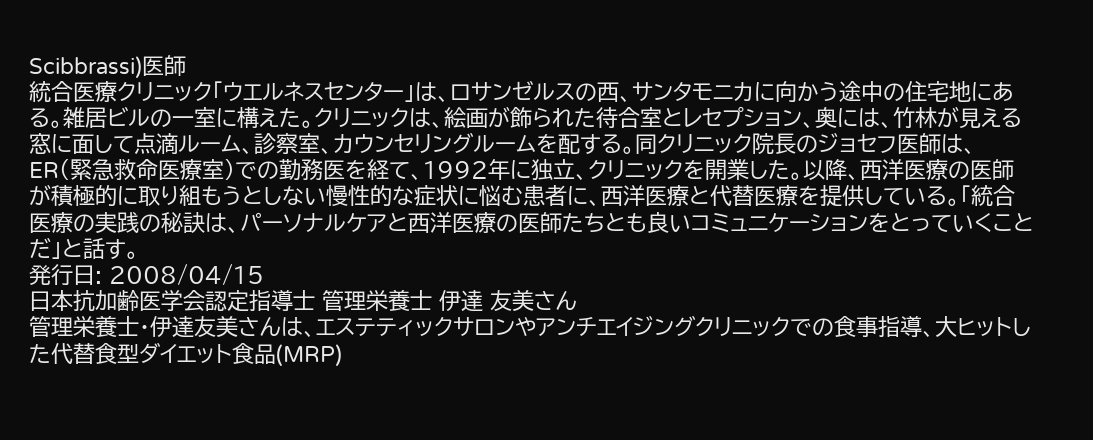Scibbrassi)医師
統合医療クリニック「ウエルネスセンター」は、ロサンゼルスの西、サンタモニカに向かう途中の住宅地にある。雑居ビルの一室に構えた。クリニックは、絵画が飾られた待合室とレセプション、奥には、竹林が見える窓に面して点滴ルーム、診察室、カウンセリングルームを配する。同クリニック院長のジョセフ医師は、ER(緊急救命医療室)での勤務医を経て、1992年に独立、クリニックを開業した。以降、西洋医療の医師が積極的に取り組もうとしない慢性的な症状に悩む患者に、西洋医療と代替医療を提供している。「統合医療の実践の秘訣は、パーソナルケアと西洋医療の医師たちとも良いコミュニケーションをとっていくことだ」と話す。
発行日: 2008/04/15
日本抗加齢医学会認定指導士 管理栄養士 伊達 友美さん
管理栄養士・伊達友美さんは、エステティックサロンやアンチエイジングクリニックでの食事指導、大ヒットした代替食型ダイエット食品(MRP)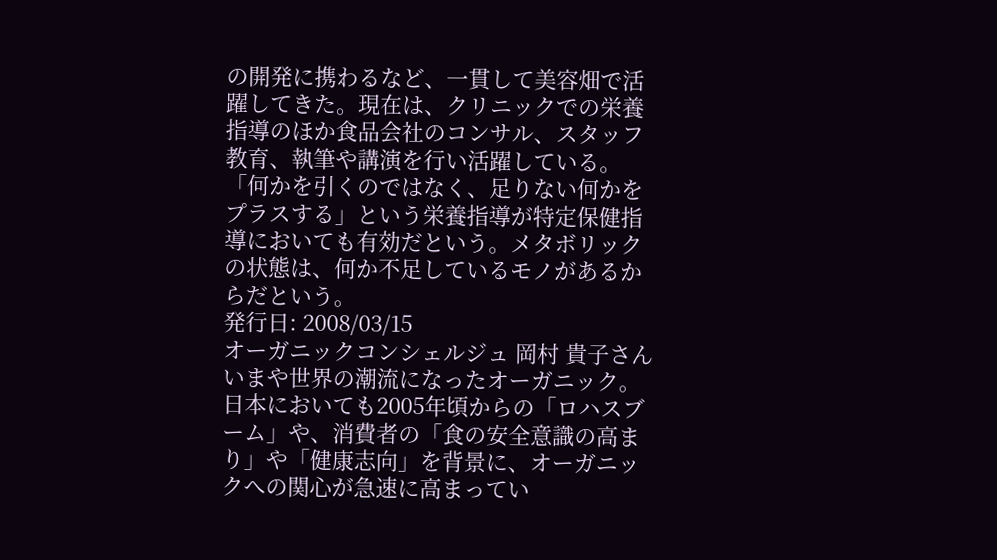の開発に携わるなど、一貫して美容畑で活躍してきた。現在は、クリニックでの栄養指導のほか食品会社のコンサル、スタッフ教育、執筆や講演を行い活躍している。「何かを引くのではなく、足りない何かをプラスする」という栄養指導が特定保健指導においても有効だという。メタボリックの状態は、何か不足しているモノがあるからだという。
発行日: 2008/03/15
オーガニックコンシェルジュ 岡村 貴子さん
いまや世界の潮流になったオーガニック。日本においても2005年頃からの「ロハスブーム」や、消費者の「食の安全意識の高まり」や「健康志向」を背景に、オーガニックへの関心が急速に高まってい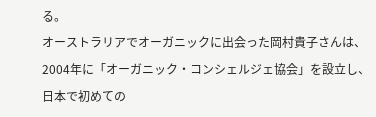る。
オーストラリアでオーガニックに出会った岡村貴子さんは、2004年に「オーガニック・コンシェルジェ協会」を設立し、日本で初めての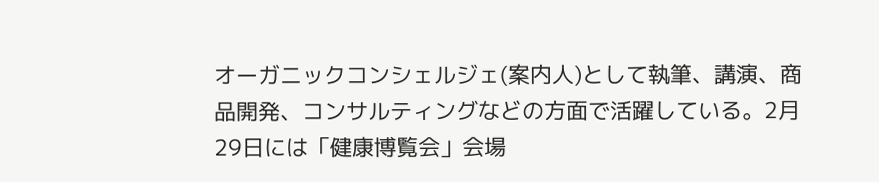オーガニックコンシェルジェ(案内人)として執筆、講演、商品開発、コンサルティングなどの方面で活躍している。2月29日には「健康博覧会」会場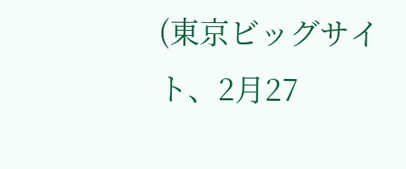(東京ビッグサイト、2月27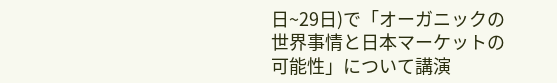日~29日)で「オーガニックの世界事情と日本マーケットの可能性」について講演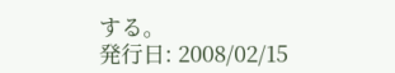する。
発行日: 2008/02/15